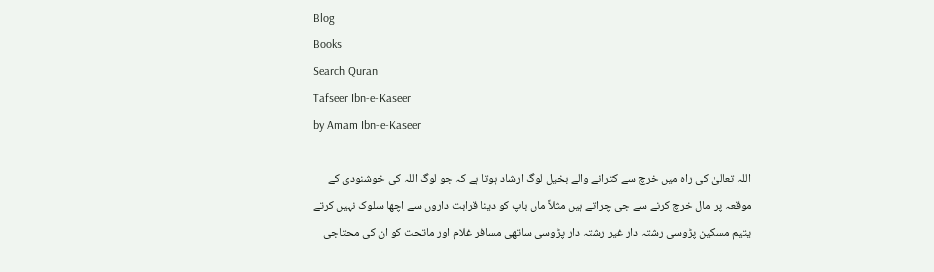Blog
Books
Search Quran
Tafseer Ibn-e-Kaseer
by Amam Ibn-e-Kaseer

اللہ تعالیٰ کی راہ میں خرچ سے کترانے والے بخیل لوگ ارشاد ہوتا ہے کہ جو لوگ اللہ کی خوشنودی کے موقعہ پر مال خرچ کرنے سے جی چراتے ہیں مثلاً ماں باپ کو دینا قرابت داروں سے اچھا سلوک نہیں کرتے یتیم مسکین پڑوسی رشتہ دار غیر رشتہ دار پڑوسی ساتھی مسافر غلام اور ماتحت کو ان کی محتاجی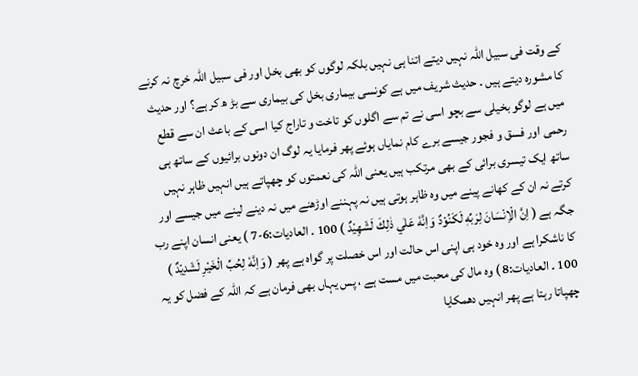کے وقت فی سبیل اللہ نہیں دیتے اتنا ہی نہیں بلکہ لوگوں کو بھی بخل اور فی سبیل اللہ خرچ نہ کرنے کا مشورہ دیتے ہیں ۔ حدیث شریف میں ہے کونسی بیماری بخل کی بیماری سے بڑ ھ کر ہے؟ اور حدیث میں ہے لوگو بخیلی سے بچو اسی نے تم سے اگلوں کو تاخت و تاراج کیا اسی کے باعث ان سے قطع رحمی اور فسق و فجور جیسے برے کام نمایاں ہوئے پھر فرمایا یہ لوگ ان دونوں برائیوں کے ساتھ ہی ساتھ ایک تیسری برائی کے بھی مرتکب ہیں یعنی اللہ کی نعمتوں کو چھپاتے ہیں انہیں ظاہر نہیں کرتے نہ ان کے کھانے پینے میں وہ ظاہر ہوتی ہیں نہ پہننے اوڑھنے میں نہ دینے لینے میں جیسے اور جگہ ہے ( اِنَّ الْاِنْسَانَ لِرَبِّهٖ لَكَنُوْدٌ وَاِنَّهٗ عَلٰي ذٰلِكَ لَشَهِيْدٌ ) 100 ۔ العادیات:6-7 ) یعنی انسان اپنے رب کا ناشکرا ہے اور وہ خود ہی اپنی اس حالت اور اس خصلت پر گواہ ہے پھر ( وَاِنَّهٗ لِحُبِّ الْخَيْرِ لَشَدِيْدٌ ) 100 ۔ العادیات:8 ) وہ مال کی محبت میں مست ہے ، پس یہاں بھی فرمان ہے کہ اللہ کے فضل کو یہ چھپاتا رہتا ہے پھر انہیں دھمکایا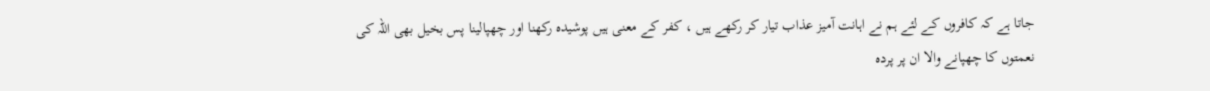جاتا ہے کہ کافروں کے لئے ہم نے اہانت آمیز عذاب تیار کر رکھے ہیں ، کفر کے معنی ہیں پوشیدہ رکھنا اور چھپالینا پس بخیل بھی اللہ کی نعمتوں کا چھپانے والا ان پر پردہ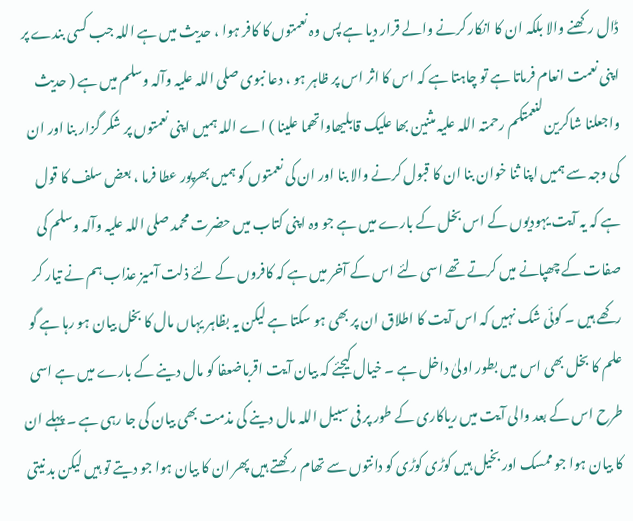ڈال رکھنے والا بلکہ ان کا انکار کرنے والے قرار دیا ہے پس وہ نعمتوں کا کافر ہوا ، حدیث میں ہے اللہ جب کسی بندے پر اپنی نعمت انعام فرماتا ہے تو چاہتا ہے کہ اس کا اثر اس پر ظاہر ہو ، دعا نبوی صلی اللہ علیہ وآلہ وسلم میں ہے ( حدیث واجعلنا شاکرین لنعمتکم رحمتہ اللہ علیہ مثنین بھا علیک قابلیھاواتھما علینا ) اے اللہ ہمیں اپنی نعمتوں پر شکر گزار بنا اور ان کی وجہ سے ہمیں اپنا ثنا خوان بنا ان کا قبول کرنے والا بنا اور ان کی نعمتوں کو ہمیں بھرپور عطا فرما ، بعض سلف کا قول ہے کہ یہ آیت یہودیوں کے اس بخل کے بارے میں ہے جو وہ اپنی کتاب میں حضرت محمد صلی اللہ علیہ وآلہ وسلم کی صفات کے چھپانے میں کرتے تھے اسی لئے اس کے آخر میں ہے کہ کافروں کے لئے ذلت آمیز عذاب ہم نے تیار کر رکھے ہیں ۔ کوئی شک نہیں کہ اس آیت کا اطلاق ان پر بھی ہو سکتا ہے لیکن یہ بظاہر یہاں مال کا بخل بیان ہو رہا ہے گو علم کا بخل بھی اس میں بطور اولیٰ داخل ہے ۔ خیال کیجئے کہ بیان آیت اقرباضعفا کو مال دینے کے بارے میں ہے اسی طرح اس کے بعد والی آیت میں ریاکاری کے طور پر فی سبیل اللہ مال دینے کی مذمت بھی بیان کی جا رہی ہے ۔ پہلے ان کا بیان ہوا جو ممسک اور بخیل ہیں کوڑی کوڑی کو دانتوں سے تھام رکھتے ہیں پھر ان کا بیان ہوا جو دیتے تو ہیں لیکن بد نیتی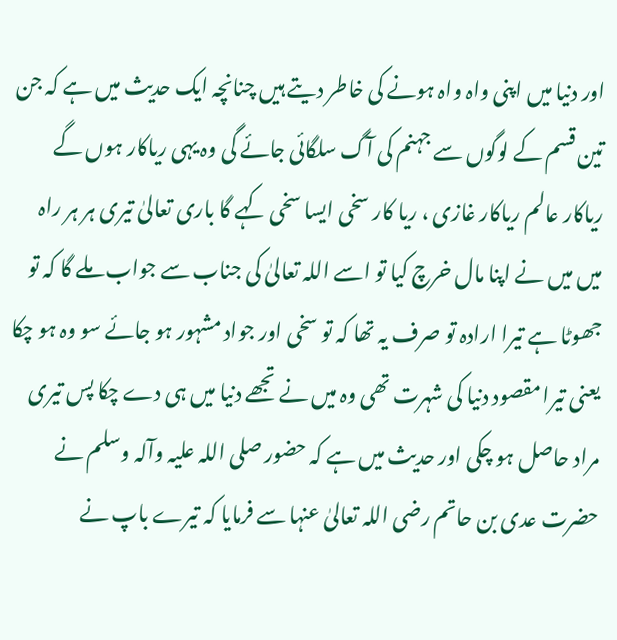اور دنیا میں اپنی واہ واہ ہونے کی خاطر دیتے ہیں چنانچہ ایک حدیث میں ہے کہ جن تین قسم کے لوگوں سے جہنم کی آگ سلگائی جائے گی وہ یہی ریاکار ہوں گے ریاکار عالم ریاکار غازی ، ریا کار سخی ایسا سخی کہے گا باری تعالیٰ تیری ہر ہر راہ میں میں نے اپنا مال خرچ کیا تو اسے اللہ تعالیٰ کی جناب سے جواب ملے گا کہ تو جھوٹا ہے تیرا ارادہ تو صرف یہ تھا کہ تو سخی اور جواد مشہور ہو جائے سو وہ ہو چکا یعنی تیرا مقصود دنیا کی شہرت تھی وہ میں نے تجھے دنیا میں ہی دے چکا پس تیری مراد حاصل ہو چکی اور حدیث میں ہے کہ حضور صلی اللہ علیہ وآلہ وسلم نے حضرت عدی بن حاتم رضی اللہ تعالیٰ عنہا سے فرمایا کہ تیرے باپ نے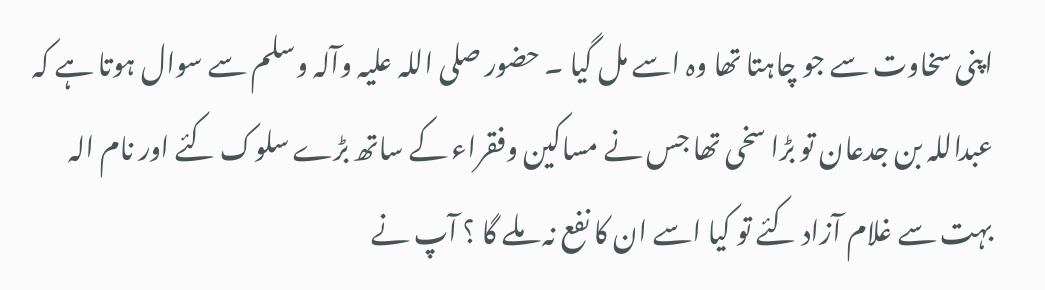اپنی سخاوت سے جو چاہتا تھا وہ اسے مل گیا ۔ حضور صلی اللہ علیہ وآلہ وسلم سے سوال ہوتا ہے کہ عبداللہ بن جدعان تو بڑا سخی تھا جس نے مساکین وفقراء کے ساتھ بڑے سلوک کئے اور نام الہ بہت سے غلام آزاد کئے تو کیا اسے ان کا نفع نہ ملے گا ؟ آپ نے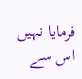فرمایا نہیں اس سے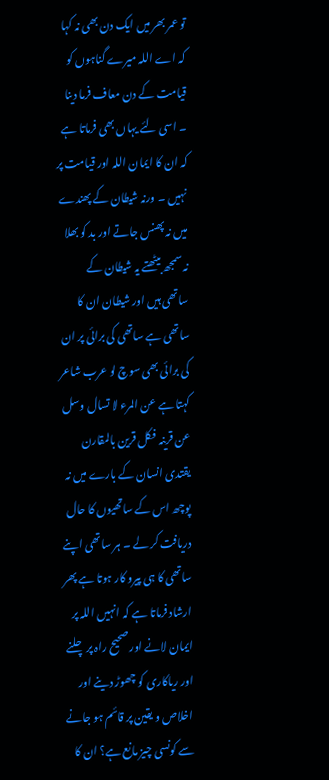تو عمر بھر میں ایک دن بھی نہ کہا کہ اے اللہ میرے گناہوں کو قیامت کے دن معاف فرما دینا ۔ اسی لئے یہاں بھی فرماتا ہے کہ ان کا ایمان اللہ اور قیامت پر نہیں ۔ ورنہ شیطان کے پھندے میں نہ پھنس جاتے اور بد کو بھلا نہ سمجھ بیٹھتے یہ شیطان کے ساتھی ہیں اور شیطان ان کا ساتھی ہے ساتھی کی برائی پر ان کی برائی بھی سوچ لو عرب شاعر کہتا ہے عن المرء لا تسال وسل عن قرینہ فکل قرین بالمقارن یقتدی انسان کے بارے میں نہ پوچھ اس کے ساتھیوں کا حال دریافت کر لے ۔ ہر ساتھی اپنے ساتھی کا ہی پیرو کار ہوتا ہے پھر ارشاد فرماتا ہے کہ انہیں اللہ پر ایمان لانے اور صحیح راہ پر چلنے اور ریاکاری کو چھوڑ دینے اور اخلاص و یقین پر قائم ہو جانے سے کونسی چیز مانع ہے؟ ان کا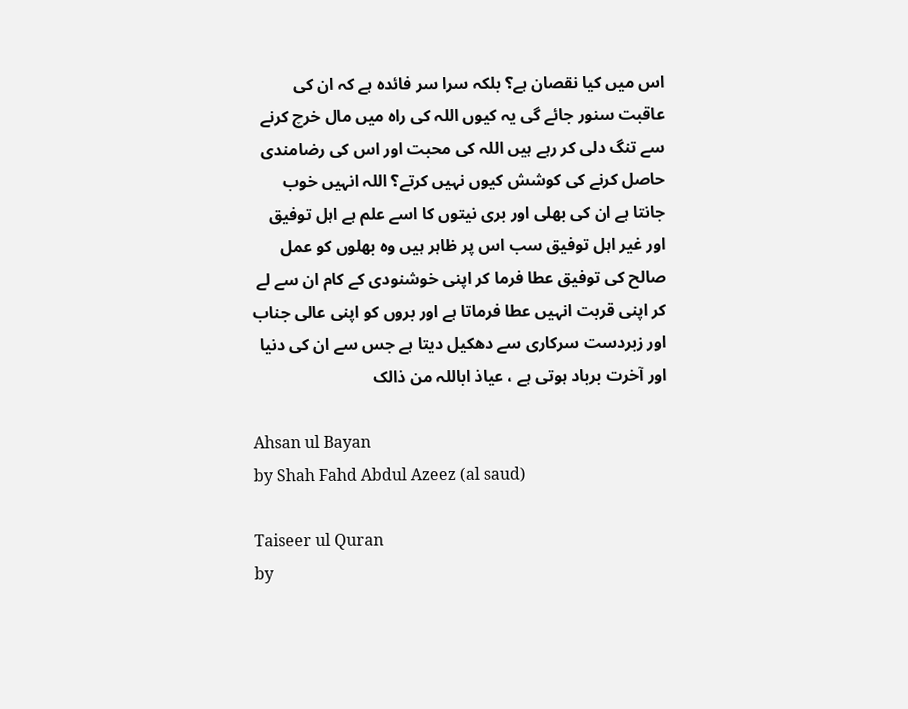اس میں کیا نقصان ہے؟ بلکہ سرا سر فائدہ ہے کہ ان کی عاقبت سنور جائے گی یہ کیوں اللہ کی راہ میں مال خرچ کرنے سے تنگ دلی کر رہے ہیں اللہ کی محبت اور اس کی رضامندی حاصل کرنے کی کوشش کیوں نہیں کرتے؟ اللہ انہیں خوب جانتا ہے ان کی بھلی اور بری نیتوں کا اسے علم ہے اہل توفیق اور غیر اہل توفیق سب اس پر ظاہر ہیں وہ بھلوں کو عمل صالح کی توفیق عطا فرما کر اپنی خوشنودی کے کام ان سے لے کر اپنی قربت انہیں عطا فرماتا ہے اور بروں کو اپنی عالی جناب اور زبردست سرکاری سے دھکیل دیتا ہے جس سے ان کی دنیا اور آخرت برباد ہوتی ہے ، عیاذ اباللہ من ذالک

Ahsan ul Bayan
by Shah Fahd Abdul Azeez (al saud)

Taiseer ul Quran
by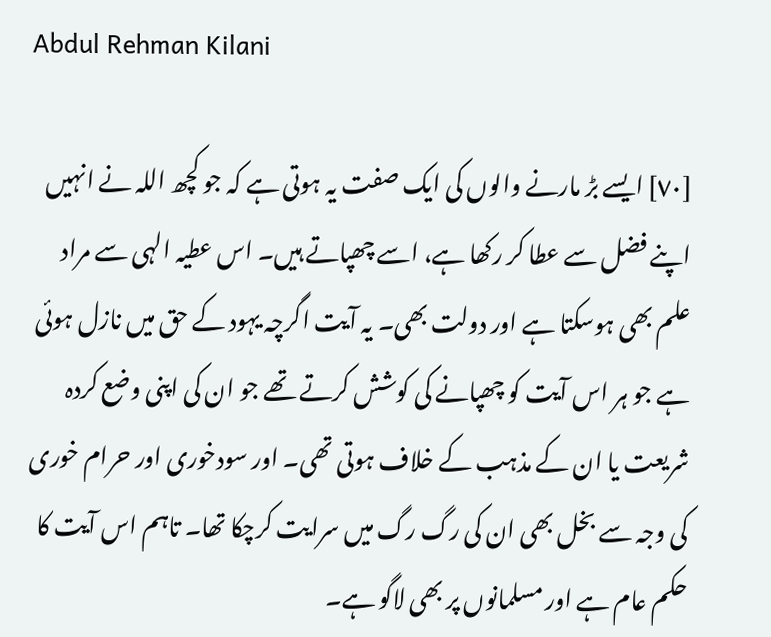Abdul Rehman Kilani

[٧٠] ایسے بڑ مارنے والوں کی ایک صفت یہ ہوتی ہے کہ جو کچھ اللہ نے انہیں اپنے فضل سے عطا کر رکھا ہے، اسے چھپاتے ہیں۔ اس عطیہ الہی سے مراد علم بھی ہوسکتا ہے اور دولت بھی۔ یہ آیت اگرچہ یہود کے حق میں نازل ہوئی ہے جو ہر اس آیت کو چھپانے کی کوشش کرتے تھے جو ان کی اپنی وضع کردہ شریعت یا ان کے مذہب کے خلاف ہوتی تھی۔ اور سودخوری اور حرام خوری کی وجہ سے بخل بھی ان کی رگ رگ میں سرایت کرچکا تھا۔ تاہم اس آیت کا حکم عام ہے اور مسلمانوں پر بھی لاگو ہے۔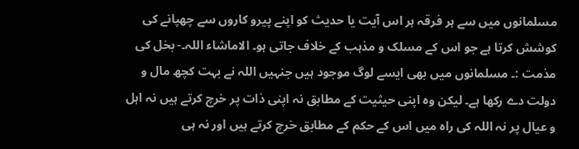مسلمانوں میں سے ہر فرقہ ہر اس آیت یا حدیث کو اپنے پیرو کاروں سے چھپانے کی کوشش کرتا ہے جو اس کے مسلک و مذہب کے خلاف جاتی ہو۔ الاماشاء اللہ۔- بخل کی مذمت :۔ مسلمانوں میں بھی ایسے لوگ موجود ہیں جنہیں اللہ نے بہت کچھ مال و دولت دے رکھا ہے۔ لیکن وہ اپنی حیثیت کے مطابق نہ اپنی ذات پر خرچ کرتے ہیں نہ اہل و عیال پر نہ اللہ کی راہ میں اس کے حکم کے مطابق خرچ کرتے ہیں اور نہ ہی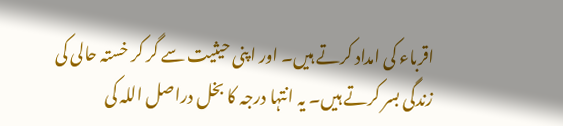اقرباء کی امداد کرتے ہیں۔ اور اپنی حیثیت سے گر کر خستہ حالی کی زندگی بسر کرتے ہیں۔ یہ انتہا درجہ کا بخل دراصل اللہ کی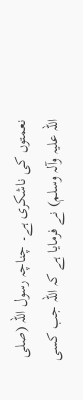نعمتوں کی ناشکری ہے۔ چناچہ رسول اللہ (صلی اللہ علیہ وآلہ وسلم) نے فرمایا ہے کہ اللہ جب کسی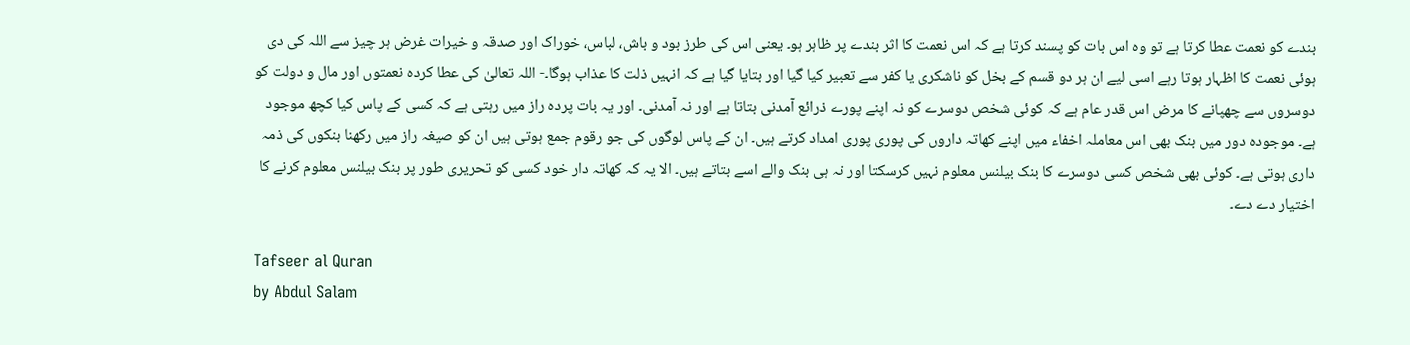بندے کو نعمت عطا کرتا ہے تو وہ اس بات کو پسند کرتا ہے کہ اس نعمت کا اثر بندے پر ظاہر ہو۔ یعنی اس کی طرز بود و باش، لباس، خوراک اور صدقہ و خیرات غرض ہر چیز سے اللہ کی دی ہوئی نعمت کا اظہار ہوتا رہے اسی لیے ان ہر دو قسم کے بخل کو ناشکری یا کفر سے تعبیر کیا گیا اور بتایا گیا ہے کہ انہیں ذلت کا عذاب ہوگا۔- اللہ تعالیٰ کی عطا کردہ نعمتوں اور مال و دولت کو دوسروں سے چھپانے کا مرض اس قدر عام ہے کہ کوئی شخص دوسرے کو نہ اپنے پورے ذرائع آمدنی بتاتا ہے اور نہ آمدنی۔ اور یہ بات پردہ راز میں رہتی ہے کہ کسی کے پاس کیا کچھ موجود ہے۔ موجودہ دور میں بنک بھی اس معاملہ اخفاء میں اپنے کھاتہ داروں کی پوری پوری امداد کرتے ہیں۔ ان کے پاس لوگوں کی جو رقوم جمع ہوتی ہیں ان کو صیغہ راز میں رکھنا بنکوں کی ذمہ داری ہوتی ہے۔ کوئی بھی شخص کسی دوسرے کا بنک بیلنس معلوم نہیں کرسکتا اور نہ ہی بنک والے اسے بتاتے ہیں۔ الا یہ کہ کھاتہ دار خود کسی کو تحریری طور پر بنک بیلنس معلوم کرنے کا اختیار دے دے۔

Tafseer al Quran
by Abdul Salam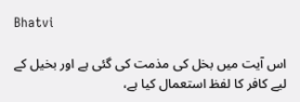Bhatvi

اس آیت میں بخل کی مذمت کی گئی ہے اور بخیل کے لیے کافر کا لفظ استعمال کیا ہے،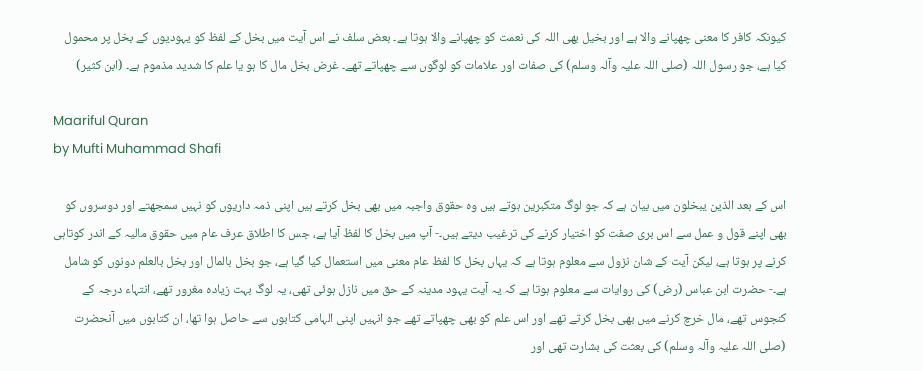کیونکہ کافر کا معنی چھپانے والا ہے اور بخیل بھی اللہ کی نعمت کو چھپانے والا ہوتا ہے۔ بعض سلف نے اس آیت میں بخل کے لفظ کو یہودیوں کے بخل پر محمول کیا ہے، جو رسول اللہ (صلی اللہ علیہ وآلہ وسلم) کی صفات اور علامات کو لوگوں سے چھپاتے تھے۔ غرض بخل مال کا ہو یا علم کا شدید مذموم ہے۔ (ابن کثیر)

Maariful Quran
by Mufti Muhammad Shafi

اس کے بعد الذین یبخلون میں بیان ہے کہ جو لوگ متکبرین ہوتے ہیں وہ حقوق واجبہ میں بھی بخل کرتے ہیں اپنی ذمہ داریوں کو نہیں سمجھتے اور دوسروں کو بھی اپنے قول و عمل سے اس بری صفت کو اختیار کرنے کی ترغیب دیتے ہیں۔- آپ میں بخل کا لفظ آیا ہے، جس کا اطلاق عرف عام میں حقوق مالیہ کے اندر کوتاہی کرنے پر ہوتا ہے، لیکن آیت کے شان نزول سے معلوم ہوتا ہے کہ یہاں بخل کا لفظ عام معنی میں استعمال کیا گیا ہے، جو بخل بالمال اور بخل بالعلم دونوں کو شامل ہے۔- حضرت ابن عباس (رض) کی روایات سے معلوم ہوتا ہے کہ یہ آیت یہود مدینہ کے حق میں نازل ہوئی تھی، یہ لوگ بہت زیادہ مغرور تھے، انتہاء درجہ کے کنجوس تھے، مال خرچ کرنے میں بھی بخل کرتے تھے اور اس علم کو بھی چھپاتے تھے جو انہیں اپنی الہامی کتابوں سے حاصل ہوا تھا، ان کتابوں میں آنحضرت (صلی اللہ علیہ وآلہ وسلم) کی بعثت کی بشارت تھی اور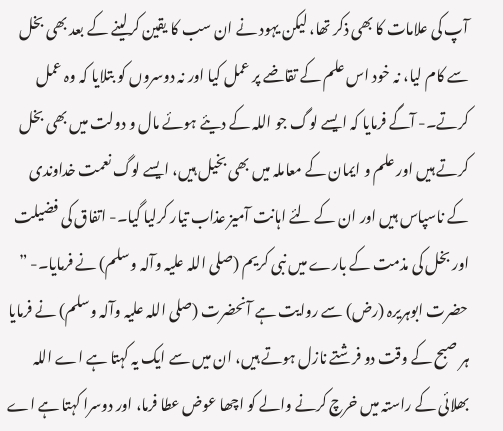آپ کی علامات کا بھی ذکر تھا، لیکن یہود نے ان سب کا یقین کرلینے کے بعد بھی بخل سے کام لیا، نہ خود اس علم کے تقاضے پر عمل کیا اور نہ دوسروں کو بتلایا کہ وہ عمل کرتے۔- آگے فرمایا کہ ایسے لوگ جو اللہ کے دیئے ہوئے مال و دولت میں بھی بخل کرتے ہیں اور علم و ایمان کے معاملہ میں بھی بخیل ہیں، ایسے لوگ نعمت خداوندی کے ناسپاس ہیں اور ان کے لئے اہانت آمیز عذاب تیار کرلیا گیا۔- اتفاق کی فضیلت اور بخل کی مذمت کے بارے میں نبی کریم (صلی اللہ علیہ وآلہ وسلم) نے فرمایا۔- ” حضرت ابوہریرہ (رض) سے روایت ہے آنحضرت (صلی اللہ علیہ وآلہ وسلم) نے فرمایا ہر صبح کے وقت دو فرشتے نازل ہوتے ہیں، ان میں سے ایک یہ کہتا ہے اے اللہ بھلائی کے راستہ میں خرچ کرنے والے کو اچھا عوض عطا فرما، اور دوسرا کہتا ہے اے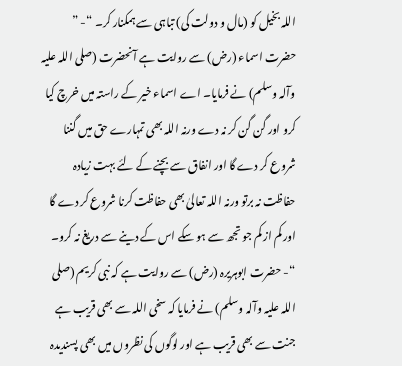اللہ بخیل کو (مال و دولت کی) تباہی سے ہمکنار کر۔ “- ” حضرت اسماء (رض) سے روایت ہے آنحضرت (صلی اللہ علیہ وآلہ وسلم) نے فرمایا۔ اے اسماء خیر کے راستہ میں خرچ کیا کرو اور گن گن کر نہ دے ورنہ اللہ بھی تمہارے حق میں گننا شروع کر دے گا اور انفاق سے بچنے کے لئے بہت زیادہ حفاظت نہ برتو ورنہ اللہ تعالیٰ بھی حفاظت کرنا شروع کر دے گا اور کم از کم جو تجھ سے ہو سکے اس کے دینے سے دریغ نہ کرو۔ “- حضرت ابوہریرہ (رض) سے روایت ہے کہ نبی کریم (صلی اللہ علیہ وآلہ وسلم) نے فرمایا کہ سخی اللہ سے بھی قریب ہے جنت سے بھی قریب ہے اور لوگوں کی نظروں میں بھی پسندیدہ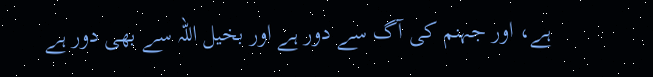ہے، اور جہنم کی آگ سے دور ہے اور بخیل اللہ سے بھی دور ہے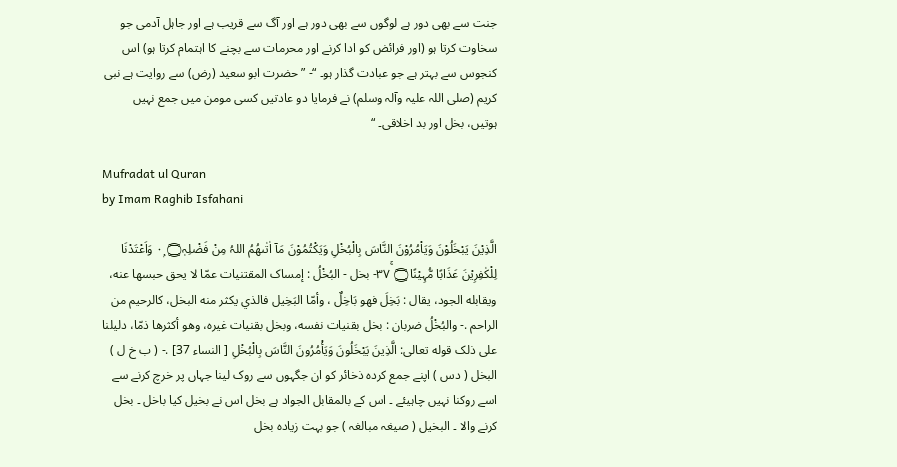جنت سے بھی دور ہے لوگوں سے بھی دور ہے اور آگ سے قریب ہے اور جاہل آدمی جو سخاوت کرتا ہو (اور فرائض کو ادا کرنے اور محرمات سے بچنے کا اہتمام کرتا ہو) اس کنجوس سے بہتر ہے جو عبادت گذار ہو۔ “- ” حضرت ابو سعید (رض) سے روایت ہے نبی کریم (صلی اللہ علیہ وآلہ وسلم) نے فرمایا دو عادتیں کسی مومن میں جمع نہیں ہوتیں، بخل اور بد اخلاقی۔ “

Mufradat ul Quran
by Imam Raghib Isfahani

الَّذِيْنَ يَبْخَلُوْنَ وَيَاْمُرُوْنَ النَّاسَ بِالْبُخْلِ وَيَكْتُمُوْنَ مَآ اٰتٰىھُمُ اللہُ مِنْ فَضْلِہٖ۝ ٠ۭ وَاَعْتَدْنَا لِلْكٰفِرِيْنَ عَذَابًا مُّہِيْنًا۝ ٣٧ۚ- بخل - البُخْلُ : إمساک المقتنیات عمّا لا يحق حبسها عنه، ويقابله الجود، يقال : بَخِلَ فهو بَاخِلٌ ، وأمّا البَخِيل فالذي يكثر منه البخل، کالرحیم من الراحم .- والبُخْلُ ضربان : بخل بقنیات نفسه، وبخل بقنیات غيره، وهو أكثرها ذمّا، دلیلنا علی ذلک قوله تعالی: الَّذِينَ يَبْخَلُونَ وَيَأْمُرُونَ النَّاسَ بِالْبُخْلِ [ النساء 37] .- ( ب خ ل ) البخل ( دس ) اپنے جمع کردہ ذخائر کو ان جگہوں سے روک لینا جہاں پر خرچ کرنے سے اسے روکنا نہیں چاہیئے ۔ اس کے بالمقابل الجواد ہے بخل اس نے بخیل کیا باخل ۔ بخل کرنے والا ۔ البخیل ( صیغہ مبالغہ ) جو بہت زیادہ بخل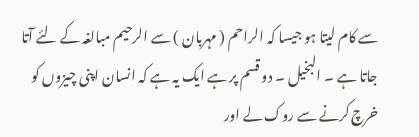سے کام لیتا ہو جیسا کہ الراحم ( مہربان ) سے الرحیم مبالغہ کے لئے آتا جاتا ہے ۔ البخیل ۔ دو قسم پر ہے ایک یہ ہے کہ انسان اپنی چیزوں کو خرچ کرنے سے روک لے اور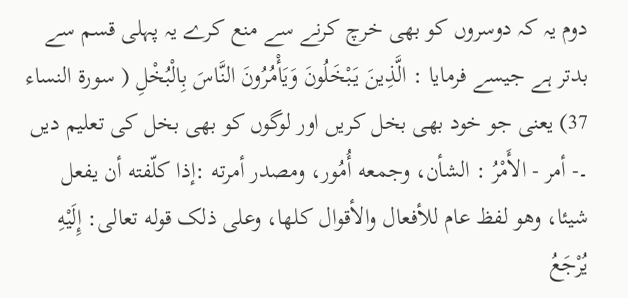دوم یہ کہ دوسروں کو بھی خرچ کرنے سے منع کرے یہ پہلی قسم سے بدتر ہے جیسے فرمایا : الَّذِينَ يَبْخَلُونَ وَيَأْمُرُونَ النَّاسَ بِالْبُخْلِ ( سورة النساء 37) یعنی جو خود بھی بخل کریں اور لوگوں کو بھی بخل کی تعلیم دیں ۔- أمر - الأَمْرُ : الشأن، وجمعه أُمُور، ومصدر أمرته :إذا کلّفته أن يفعل شيئا، وهو لفظ عام للأفعال والأقوال کلها، وعلی ذلک قوله تعالی: إِلَيْهِ يُرْجَعُ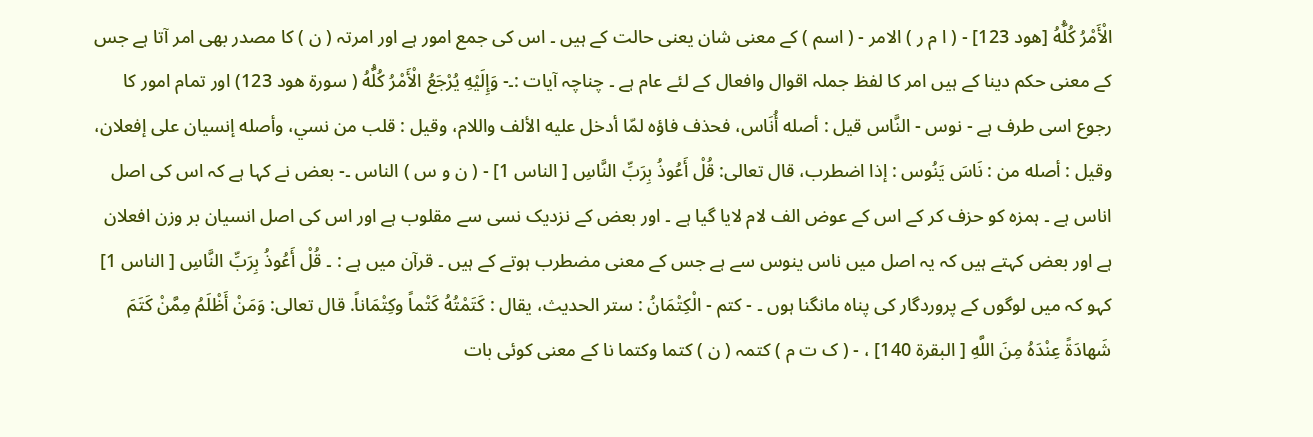الْأَمْرُ كُلُّهُ [هود 123] - ( ا م ر ) الامر - ( اسم ) کے معنی شان یعنی حالت کے ہیں ۔ اس کی جمع امور ہے اور امرتہ ( ن ) کا مصدر بھی امر آتا ہے جس کے معنی حکم دینا کے ہیں امر کا لفظ جملہ اقوال وافعال کے لئے عام ہے ۔ چناچہ آیات :۔- وَإِلَيْهِ يُرْجَعُ الْأَمْرُ كُلُّهُ ( سورة هود 123) اور تمام امور کا رجوع اسی طرف ہے - نوس - النَّاس قيل : أصله أُنَاس، فحذف فاؤه لمّا أدخل عليه الألف واللام، وقیل : قلب من نسي، وأصله إنسیان علی إفعلان، وقیل : أصله من : نَاسَ يَنُوس : إذا اضطرب، قال تعالی: قُلْ أَعُوذُ بِرَبِّ النَّاسِ [ الناس 1] - ( ن و س ) الناس ۔- بعض نے کہا ہے کہ اس کی اصل اناس ہے ۔ ہمزہ کو حزف کر کے اس کے عوض الف لام لایا گیا ہے ۔ اور بعض کے نزدیک نسی سے مقلوب ہے اور اس کی اصل انسیان بر وزن افعلان ہے اور بعض کہتے ہیں کہ یہ اصل میں ناس ینوس سے ہے جس کے معنی مضطرب ہوتے کے ہیں ۔ قرآن میں ہے : ۔ قُلْ أَعُوذُ بِرَبِّ النَّاسِ [ الناس 1] کہو کہ میں لوگوں کے پروردگار کی پناہ مانگنا ہوں ۔ - كتم - الْكِتْمَانُ : ستر الحدیث، يقال : كَتَمْتُهُ كَتْماً وكِتْمَاناً. قال تعالی: وَمَنْ أَظْلَمُ مِمَّنْ كَتَمَ شَهادَةً عِنْدَهُ مِنَ اللَّهِ [ البقرة 140] ، - ( ک ت م ) کتمہ ( ن ) کتما وکتما نا کے معنی کوئی بات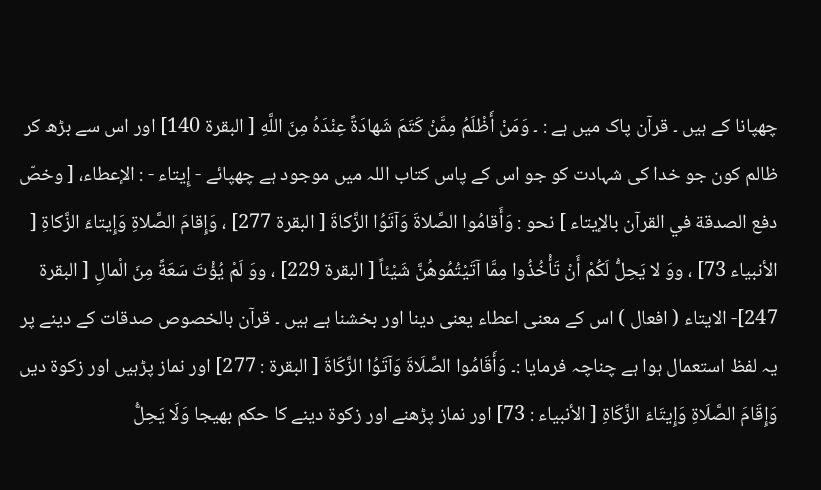چھپانا کے ہیں ۔ قرآن پاک میں ہے : ۔ وَمَنْ أَظْلَمُ مِمَّنْ كَتَمَ شَهادَةً عِنْدَهُ مِنَ اللَّهِ [ البقرة 140] اور اس سے بڑھ کر ظالم کون جو خدا کی شہادت کو جو اس کے پاس کتاب اللہ میں موجود ہے چھپائے - إِيتاء - : الإعطاء، [ وخصّ دفع الصدقة في القرآن بالإيتاء ] نحو : وَأَقامُوا الصَّلاةَ وَآتَوُا الزَّكاةَ [ البقرة 277] ، وَإِقامَ الصَّلاةِ وَإِيتاءَ الزَّكاةِ [ الأنبیاء 73] ، ووَ لا يَحِلُّ لَكُمْ أَنْ تَأْخُذُوا مِمَّا آتَيْتُمُوهُنَّ شَيْئاً [ البقرة 229] ، ووَ لَمْ يُؤْتَ سَعَةً مِنَ الْمالِ [ البقرة 247]- الایتاء ( افعال ) اس کے معنی اعطاء یعنی دینا اور بخشنا ہے ہیں ۔ قرآن بالخصوص صدقات کے دینے پر یہ لفظ استعمال ہوا ہے چناچہ فرمایا :۔ وَأَقَامُوا الصَّلَاةَ وَآتَوُا الزَّكَاةَ [ البقرة : 277] اور نماز پڑہیں اور زکوۃ دیں وَإِقَامَ الصَّلَاةِ وَإِيتَاءَ الزَّكَاةِ [ الأنبیاء : 73] اور نماز پڑھنے اور زکوۃ دینے کا حکم بھیجا وَلَا يَحِلُّ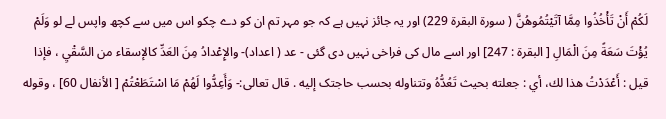لَكُمْ أَنْ تَأْخُذُوا مِمَّا آتَيْتُمُوهُنَّ ( سورة البقرة 229) اور یہ جائز نہیں ہے کہ جو مہر تم ان کو دے چکو اس میں سے کچھ واپس لے لو وَلَمْ يُؤْتَ سَعَةً مِنَ الْمَالِ [ البقرة : 247] اور اسے مال کی فراخی نہیں دی گئی - عد ( اعداد)- والإِعْدادُ مِنَ العَدِّ كالإسقاء من السَّقْيِ ، فإذا قيل : أَعْدَدْتُ هذا لك، أي : جعلته بحیث تَعُدُّهُ وتتناوله بحسب حاجتک إليه . قال تعالی:- وَأَعِدُّوا لَهُمْ مَا اسْتَطَعْتُمْ [ الأنفال 60] ، وقوله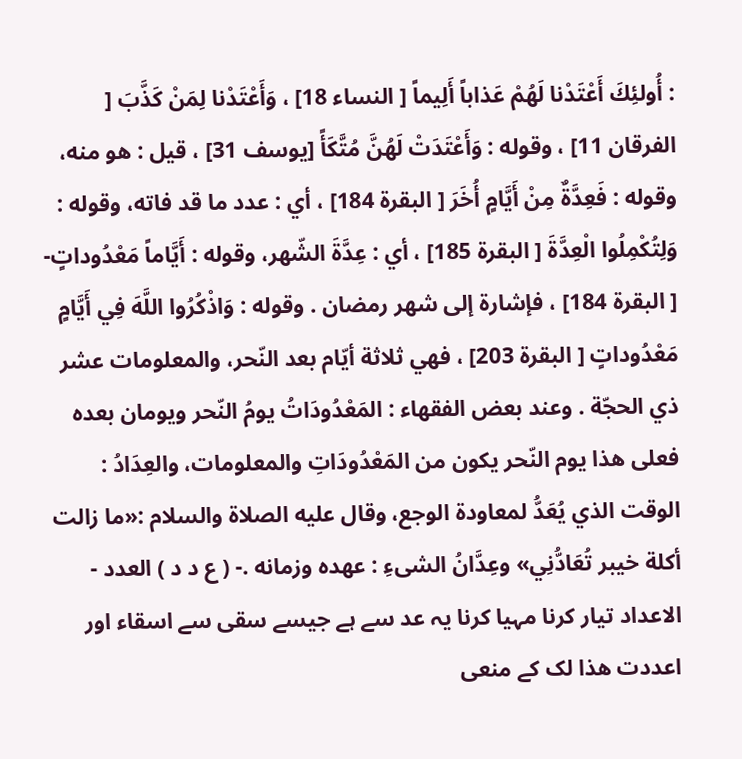: أُولئِكَ أَعْتَدْنا لَهُمْ عَذاباً أَلِيماً [ النساء 18] ، وَأَعْتَدْنا لِمَنْ كَذَّبَ [ الفرقان 11] ، وقوله : وَأَعْتَدَتْ لَهُنَّ مُتَّكَأً [يوسف 31] ، قيل : هو منه، وقوله : فَعِدَّةٌ مِنْ أَيَّامٍ أُخَرَ [ البقرة 184] ، أي : عدد ما قد فاته، وقوله : وَلِتُكْمِلُوا الْعِدَّةَ [ البقرة 185] ، أي : عِدَّةَ الشّهر، وقوله : أَيَّاماً مَعْدُوداتٍ- [ البقرة 184] ، فإشارة إلى شهر رمضان . وقوله : وَاذْكُرُوا اللَّهَ فِي أَيَّامٍ مَعْدُوداتٍ [ البقرة 203] ، فهي ثلاثة أيّام بعد النّحر، والمعلومات عشر ذي الحجّة . وعند بعض الفقهاء : المَعْدُودَاتُ يومُ النّحر ويومان بعده فعلی هذا يوم النّحر يكون من المَعْدُودَاتِ والمعلومات، والعِدَادُ : الوقت الذي يُعَدُّ لمعاودة الوجع، وقال عليه الصلاة والسلام :«ما زالت أكلة خيبر تُعَادُّنِي» وعِدَّانُ الشیءِ : عهده وزمانه .- ( ع د د ) العدد - الاعداد تیار کرنا مہیا کرنا یہ عد سے ہے جیسے سقی سے اسقاء اور اعددت ھذا لک کے منعی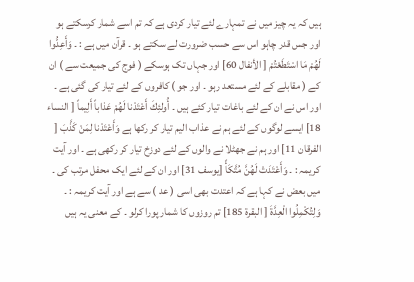ہیں کہ یہ چیز میں نے تمہارے لئے تیار کردی ہے کہ تم اسے شمار کرسکتے ہو اور جس قدر چاہو اس سے حسب ضرورت لے سکتے ہو ۔ قرآن میں ہے : ۔ وَأَعِدُّوا لَهُمْ مَا اسْتَطَعْتُمْ [ الأنفال 60] اور جہاں تک ہوسکے ( فوج کی جمیعت سے ) ان کے ( مقابلے کے لئے مستعد رہو ۔ اور جو ) کافروں کے لئے تیار کی گئی ہے ۔ اور اس نے ان کے لئے باغات تیار کئے ہیں ۔ أُولئِكَ أَعْتَدْنا لَهُمْ عَذاباً أَلِيماً [ النساء 18] ایسے لوگوں کے لئے ہم نے عذاب الیم تیار کر رکھا ہے وَأَعْتَدْنا لِمَنْ كَذَّبَ [ الفرقان 11] اور ہم نے جھٹلا نے والوں کے لئے دوزخ تیار کر رکھی ہے ۔ اور آیت کریمہ : ۔ وَأَعْتَدَتْ لَهُنَّ مُتَّكَأً [يوسف 31] اور ان کے لئے ایک محفل مرتب کی ۔ میں بعض نے کہا ہے کہ اعتدت بھی اسی ( عد ) سے ہے اور آیت کریمہ : ۔ وَلِتُكْمِلُوا الْعِدَّةَ [ البقرة 185] تم روزوں کا شمار پورا کرلو ۔ کے معنی یہ ہیں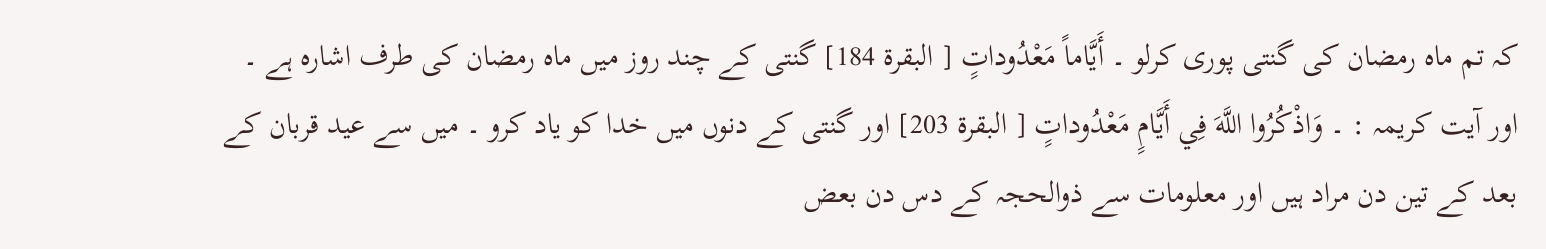کہ تم ماہ رمضان کی گنتی پوری کرلو ۔ أَيَّاماً مَعْدُوداتٍ [ البقرة 184] گنتی کے چند روز میں ماہ رمضان کی طرف اشارہ ہے ۔ اور آیت کریمہ : ۔ وَاذْكُرُوا اللَّهَ فِي أَيَّامٍ مَعْدُوداتٍ [ البقرة 203] اور گنتی کے دنوں میں خدا کو یاد کرو ۔ میں سے عید قربان کے بعد کے تین دن مراد ہیں اور معلومات سے ذوالحجہ کے دس دن بعض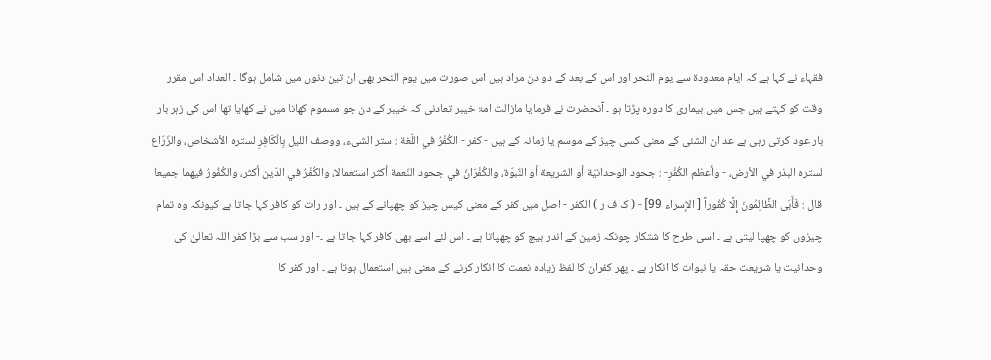فقہاء نے کہا ہے کہ ایام معدودۃ سے یوم النحر اور اس کے بعد کے دو دن مراد ہیں اس صورت میں یوم النحر بھی ان تین دنوں میں شامل ہوگا ۔ العداد اس مقرر وقت کو کہتے ہیں جس میں بیماری کا دورہ پڑتا ہو ۔ آنحضرت نے فرمایا مازالت امۃ خیبر تعادنی کہ خیبر کے دن جو مسموم کھانا میں نے کھایا تھا اس کی زہر بار بار عود کرتی رہی ہے عد ان الشئی کے معنی کسی چیز کے موسم یا زمانہ کے ہیں - كفر - الكُفْرُ في اللّغة : ستر الشیء، ووصف اللیل بِالْكَافِرِ لستره الأشخاص، والزّرّاع لستره البذر في الأرض، - وأعظم الكُفْرِ- : جحود الوحدانيّة أو الشریعة أو النّبوّة، والکُفْرَانُ في جحود النّعمة أكثر استعمالا، والکُفْرُ في الدّين أكثر، والکُفُورُ فيهما جمیعا قال : فَأَبَى الظَّالِمُونَ إِلَّا كُفُوراً [ الإسراء 99] - ( ک ف ر ) الکفر - اصل میں کفر کے معنی کیس چیز کو چھپانے کے ہیں ۔ اور رات کو کافر کہا جاتا ہے کیونکہ وہ تمام چیزوں کو چھپا لیتی ہے ۔ اسی طرح کا شتکار چونکہ زمین کے اندر بیچ کو چھپاتا ہے ۔ اس لئے اسے بھی کافر کہا جاتا ہے ۔- اور سب سے بڑا کفر اللہ تعالیٰ کی وحدانیت یا شریعت حقہ یا نبوات کا انکار ہے ۔ پھر کفران کا لفظ زیادہ نعمت کا انکار کرنے کے معنی ہیں استعمال ہوتا ہے ۔ اور کفر کا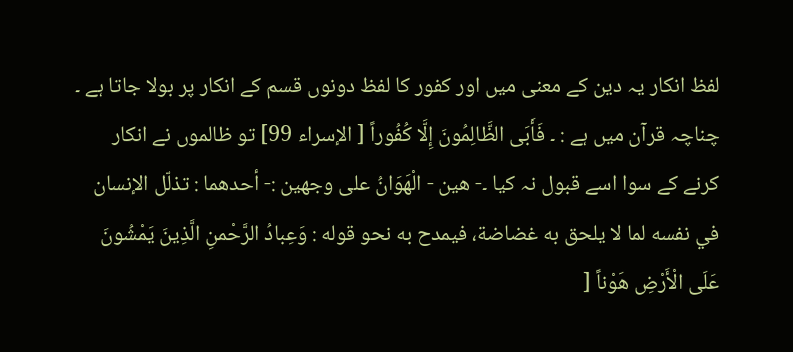لفظ انکار یہ دین کے معنی میں اور کفور کا لفظ دونوں قسم کے انکار پر بولا جاتا ہے ۔ چناچہ قرآن میں ہے : ۔ فَأَبَى الظَّالِمُونَ إِلَّا كُفُوراً [ الإسراء 99] تو ظالموں نے انکار کرنے کے سوا اسے قبول نہ کیا ۔- هين - الْهَوَانُ علی وجهين :- أحدهما : تذلّل الإنسان في نفسه لما لا يلحق به غضاضة، فيمدح به نحو قوله : وَعِبادُ الرَّحْمنِ الَّذِينَ يَمْشُونَ عَلَى الْأَرْضِ هَوْناً [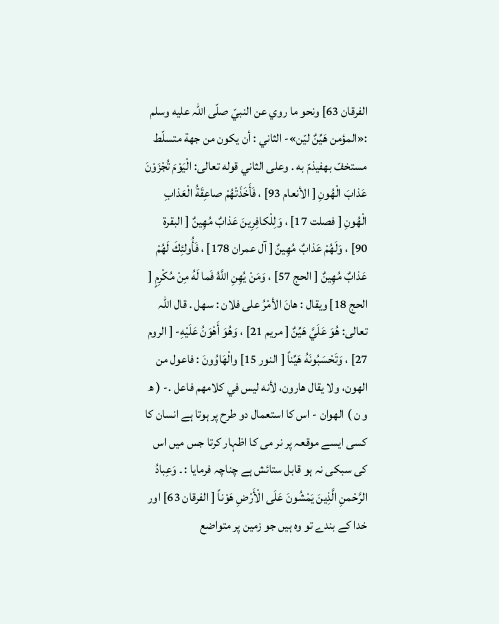الفرقان 63] ونحو ما روي عن النبيّ صلّى اللہ عليه وسلم :«المؤمن هَيِّنٌ ليّن»- الثاني : أن يكون من جهة متسلّط مستخفّ بهفيذمّ به . وعلی الثاني قوله تعالی: الْيَوْمَ تُجْزَوْنَ عَذابَ الْهُونِ [ الأنعام 93] ، فَأَخَذَتْهُمْ صاعِقَةُ الْعَذابِ الْهُونِ [ فصلت 17] ، وَلِلْكافِرِينَ عَذابٌ مُهِينٌ [ البقرة 90] ، وَلَهُمْ عَذابٌ مُهِينٌ [ آل عمران 178] ، فَأُولئِكَ لَهُمْ عَذابٌ مُهِينٌ [ الحج 57] ، وَمَنْ يُهِنِ اللَّهُ فَما لَهُ مِنْ مُكْرِمٍ [ الحج 18] ويقال : هانَ الأمْرُ علی فلان : سهل . قال اللہ تعالی: هُوَ عَلَيَّ هَيِّنٌ [ مریم 21] ، وَهُوَ أَهْوَنُ عَلَيْهِ- [ الروم 27] ، وَتَحْسَبُونَهُ هَيِّناً [ النور 15] والْهَاوُونَ : فاعول من الهون، ولا يقال هارون، لأنه ليس في کلامهم فاعل .- ( ھ و ن ) الھوان - اس کا استعمال دو طرح پر ہوتا ہے انسان کا کسی ایسے موقعہ پر نر می کا اظہار کرتا جس میں اس کی سبکی نہ ہو قابل ستائش ہے چناچہ فرمایا : ۔ وَعِبادُ الرَّحْمنِ الَّذِينَ يَمْشُونَ عَلَى الْأَرْضِ هَوْناً [ الفرقان 63] اور خدا کے بندے تو وہ ہیں جو زمین پر متواضع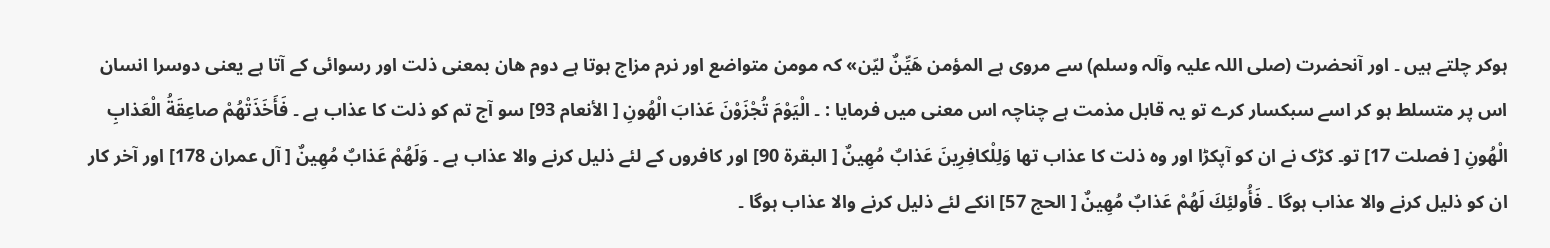ہوکر چلتے ہیں ۔ اور آنحضرت (صلی اللہ علیہ وآلہ وسلم) سے مروی ہے المؤمن هَيِّنٌ ليّن» کہ مومن متواضع اور نرم مزاج ہوتا ہے دوم ھان بمعنی ذلت اور رسوائی کے آتا ہے یعنی دوسرا انسان اس پر متسلط ہو کر اسے سبکسار کرے تو یہ قابل مذمت ہے چناچہ اس معنی میں فرمایا : ۔ الْيَوْمَ تُجْزَوْنَ عَذابَ الْهُونِ [ الأنعام 93] سو آج تم کو ذلت کا عذاب ہے ۔ فَأَخَذَتْهُمْ صاعِقَةُ الْعَذابِ الْهُونِ [ فصلت 17] تو۔ کڑک نے ان کو آپکڑا اور وہ ذلت کا عذاب تھا وَلِلْكافِرِينَ عَذابٌ مُهِينٌ [ البقرة 90] اور کافروں کے لئے ذلیل کرنے والا عذاب ہے ۔ وَلَهُمْ عَذابٌ مُهِينٌ [ آل عمران 178] اور آخر کار ان کو ذلیل کرنے والا عذاب ہوگا ۔ فَأُولئِكَ لَهُمْ عَذابٌ مُهِينٌ [ الحج 57] انکے لئے ذلیل کرنے والا عذاب ہوگا ۔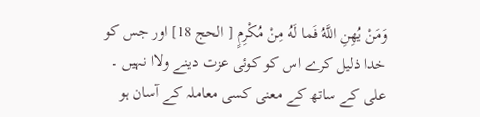وَمَنْ يُهِنِ اللَّهُ فَما لَهُ مِنْ مُكْرِمٍ [ الحج 18] اور جس کو خدا ذلیل کرے اس کو کوئی عزت دینے ولاا نہیں ۔ علی کے ساتھ کے معنی کسی معاملہ کے آسان ہو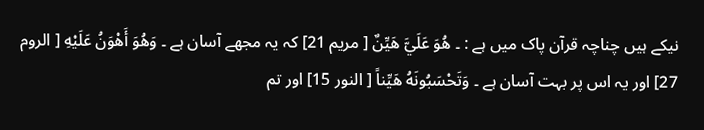نیکے ہیں چناچہ قرآن پاک میں ہے : ۔ هُوَ عَلَيَّ هَيِّنٌ [ مریم 21] کہ یہ مجھے آسان ہے ۔ وَهُوَ أَهْوَنُ عَلَيْهِ [ الروم 27] اور یہ اس پر بہت آسان ہے ۔ وَتَحْسَبُونَهُ هَيِّناً [ النور 15] اور تم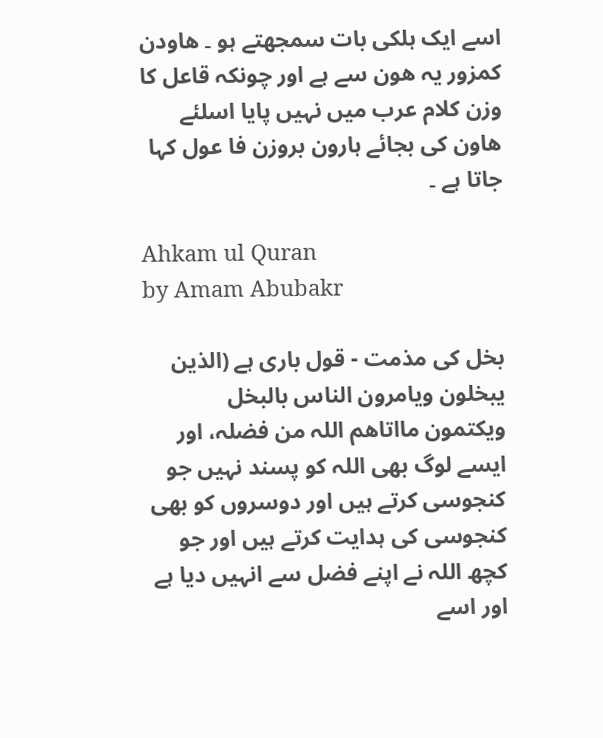اسے ایک ہلکی بات سمجھتے ہو ۔ ھاودن کمزور یہ ھون سے ہے اور چونکہ قاعل کا وزن کلام عرب میں نہیں پایا اسلئے ھاون کی بجائے ہارون بروزن فا عول کہا جاتا ہے ۔

Ahkam ul Quran
by Amam Abubakr

بخل کی مذمت - قول باری ہے (الذین یبخلون ویامرون الناس بالبخل ویکتمون مااتاھم اللہ من فضلہ، اور ایسے لوگ بھی اللہ کو پسند نہیں جو کنجوسی کرتے ہیں اور دوسروں کو بھی کنجوسی کی ہدایت کرتے ہیں اور جو کچھ اللہ نے اپنے فضل سے انہیں دیا ہے اور اسے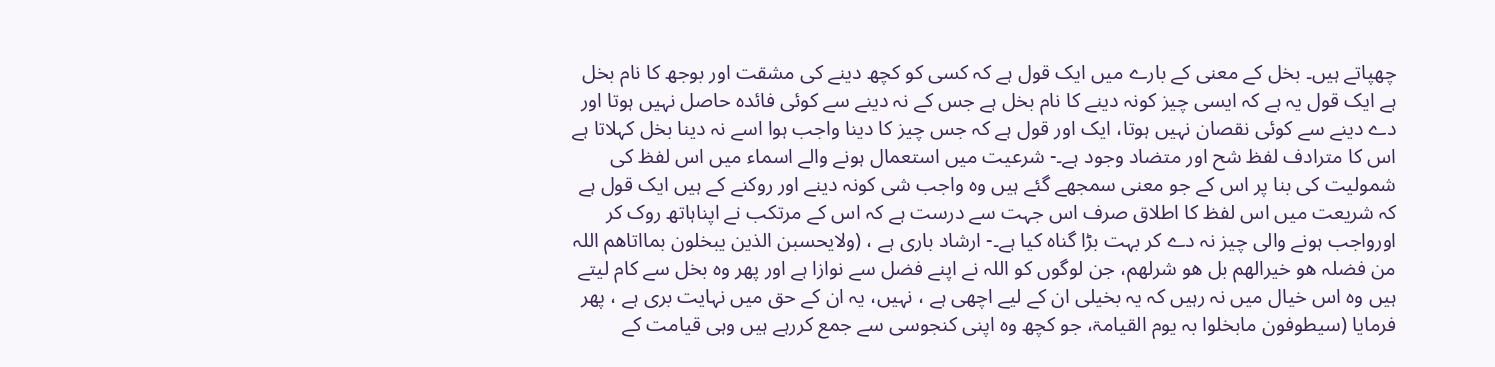چھپاتے ہیں۔ بخل کے معنی کے بارے میں ایک قول ہے کہ کسی کو کچھ دینے کی مشقت اور بوجھ کا نام بخل ہے ایک قول یہ ہے کہ ایسی چیز کونہ دینے کا نام بخل ہے جس کے نہ دینے سے کوئی فائدہ حاصل نہیں ہوتا اور دے دینے سے کوئی نقصان نہیں ہوتا، ایک اور قول ہے کہ جس چیز کا دینا واجب ہوا اسے نہ دینا بخل کہلاتا ہے اس کا مترادف لفظ شح اور متضاد وجود ہے۔- شرعیت میں استعمال ہونے والے اسماء میں اس لفظ کی شمولیت کی بنا پر اس کے جو معنی سمجھے گئے ہیں وہ واجب شی کونہ دینے اور روکنے کے ہیں ایک قول ہے کہ شریعت میں اس لفظ کا اطلاق صرف اس جہت سے درست ہے کہ اس کے مرتکب نے اپناہاتھ روک کر اورواجب ہونے والی چیز نہ دے کر بہت بڑا گناہ کیا ہے۔- ارشاد باری ہے ، (ولایحسبن الذین یبخلون بمااتاھم اللہ من فضلہ ھو خیرالھم بل ھو شرلھم، جن لوگوں کو اللہ نے اپنے فضل سے نوازا ہے اور پھر وہ بخل سے کام لیتے ہیں وہ اس خیال میں نہ رہیں کہ یہ بخیلی ان کے لیے اچھی ہے ، نہیں، یہ ان کے حق میں نہایت بری ہے ، پھر فرمایا (سیطوفون مابخلوا بہ یوم القیامۃ، جو کچھ وہ اپنی کنجوسی سے جمع کررہے ہیں وہی قیامت کے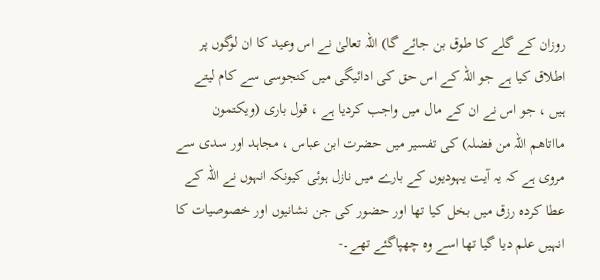روزان کے گلے کا طوق بن جائے گا) اللہ تعالیٰ نے اس وعید کا ان لوگوں پر اطلاق کیا ہے جو اللہ کے اس حق کی ادائیگی میں کنجوسی سے کام لیتے ہیں ، جو اس نے ان کے مال میں واجب کردیا ہے ، قول باری (ویکتمون مااتاھم اللہ من فضلہ) کی تفسیر میں حضرت ابن عباس ، مجاہد اور سدی سے مروی ہے کہ یہ آیت یہودیوں کے بارے میں نازل ہوئی کیونکہ انہوں نے اللہ کے عطا کردہ رزق میں بخل کیا تھا اور حضور کی جن نشانیوں اور خصوصیات کا انہیں علم دیا گیا تھا اسے وہ چھپاگئے تھے۔-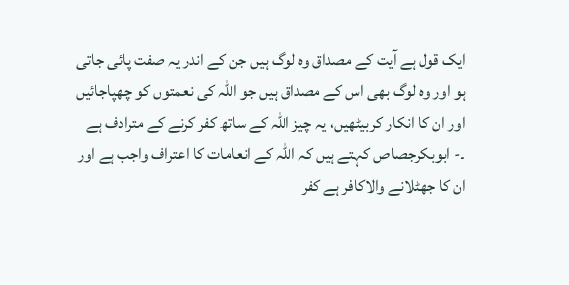ایک قول ہے آیت کے مصداق وہ لوگ ہیں جن کے اندر یہ صفت پائی جاتی ہو اور وہ لوگ بھی اس کے مصداق ہیں جو اللہ کی نعمتوں کو چھپاجائیں اور ان کا انکار کربیٹھیں، یہ چیز اللہ کے ساتھ کفر کرنے کے مترادف ہے ۔- ابوبکرجصاص کہتے ہیں کہ اللہ کے انعامات کا اعتراف واجب ہے اور ان کا جھٹلانے والاکافر ہے کفر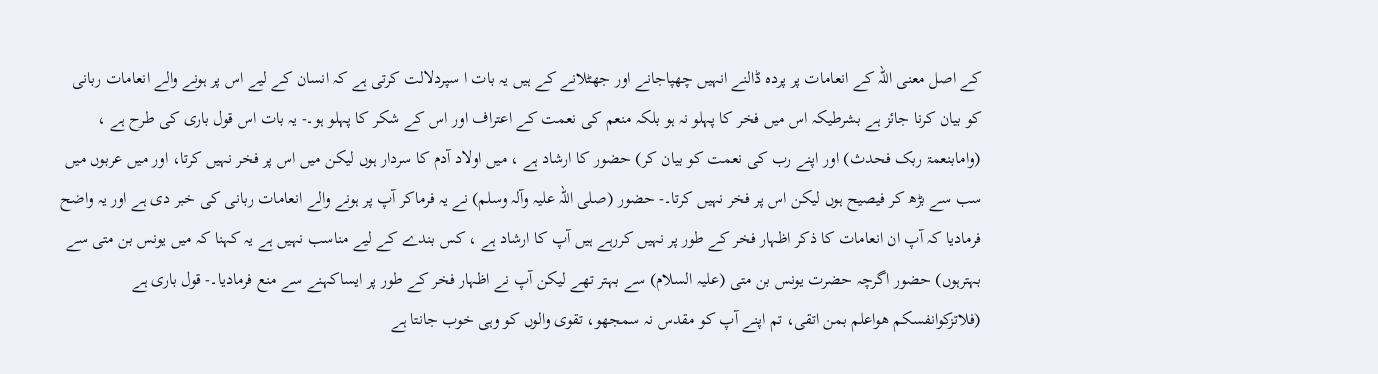کے اصل معنی اللہ کے انعامات پر پردہ ڈالنے انہیں چھپاجانے اور جھٹلانے کے ہیں یہ بات ا سپردلالت کرتی ہے کہ انسان کے لیے اس پر ہونے والے انعامات ربانی کو بیان کرنا جائز ہے بشرطیکہ اس میں فخر کا پہلو نہ ہو بلکہ منعم کی نعمت کے اعتراف اور اس کے شکر کا پہلو ہو۔- یہ بات اس قول باری کی طرح ہے ، (وامابنعمۃ ربک فحدث) اور اپنے رب کی نعمت کو بیان کر) حضور کا ارشاد ہے ، میں اولاد آدم کا سردار ہوں لیکن میں اس پر فخر نہیں کرتا، اور میں عربوں میں سب سے بڑھ کر فیصیح ہوں لیکن اس پر فخر نہیں کرتا۔- حضور (صلی اللہ علیہ وآلہ وسلم) نے یہ فرماکر آپ پر ہونے والے انعامات ربانی کی خبر دی ہے اور یہ واضح فرمادیا کہ آپ ان انعامات کا ذکر اظہار فخر کے طور پر نہیں کررہے ہیں آپ کا ارشاد ہے ، کس بندے کے لیے مناسب نہیں ہے یہ کہنا کہ میں یونس بن متی سے بہترہوں) حضور اگرچہ حضرت یونس بن متی (علیہ السلام) سے بہتر تھے لیکن آپ نے اظہار فخر کے طور پر ایساکہنے سے منع فرمادیا۔- قول باری ہے (فلاتزکوانفسکم ھواعلم بمن اتقی، تم اپنے آپ کو مقدس نہ سمجھو، تقوی والوں کو وہی خوب جانتا ہے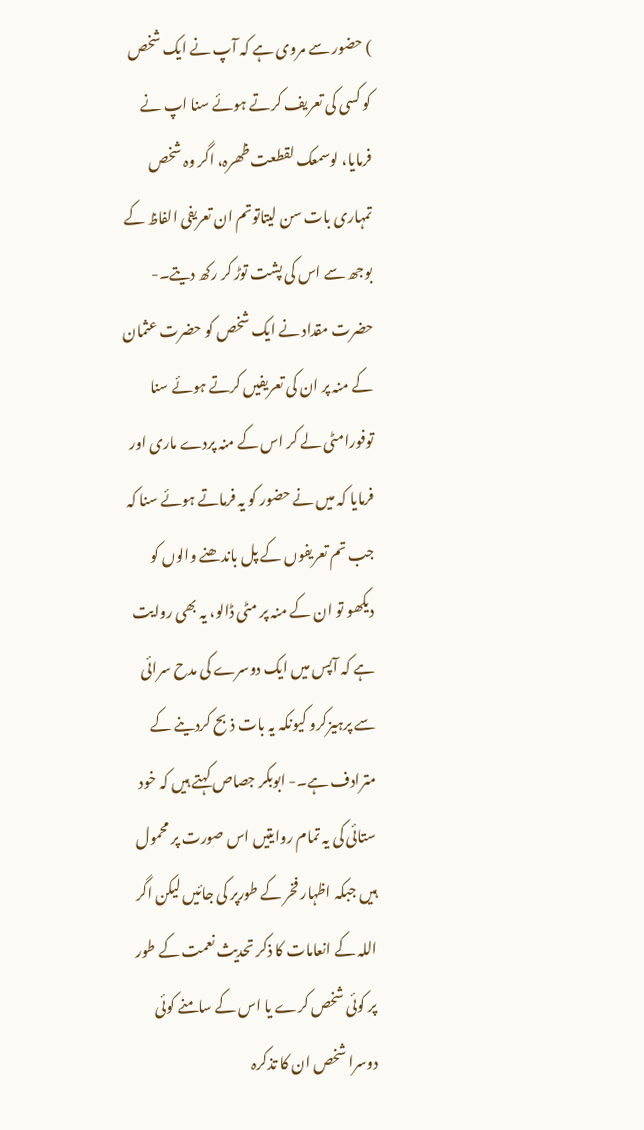) حضور سے مروی ہے کہ آپ نے ایک شخص کو کسی کی تعریف کرتے ہوئے سنا اپ نے فرمایا، لوسمعک لقطعت ظھرہ، اگر وہ شخص تمہاری بات سن لیتاتوتم ان تعریفی الفاظ کے بوجھ سے اس کی پشت توڑ کر رکھ دیتے۔- حضرت مقداد نے ایک شخص کو حضرت عثمان کے منہ پر ان کی تعریفیں کرتے ہوئے سنا توفورامٹی لے کر اس کے منہ پردے ماری اور فرمایا کہ میں نے حضور کو یہ فرماتے ہوئے سنا کہ جب تم تعریفوں کے پل باندھنے والوں کو دیکھو تو ان کے منہ پر مٹی ڈالو، یہ بھی روایت ہے کہ آپس میں ایک دوسرے کی مدح سرائی سے پرہیزکرو کیونکہ یہ بات ذبح کردینے کے مترادف ہے۔- ابوبکر جصاص کہتے ہیں کہ خود ستائی کی یہ تمام روایتیں اس صورت پر محمول ہیں جبکہ اظہار فخر کے طورپر کی جائیں لیکن اگر اللہ کے انعامات کا ذکر تحدیث نعمت کے طور پر کوئی شخص کرے یا اس کے سامنے کوئی دوسرا شخص ان کا تذکرہ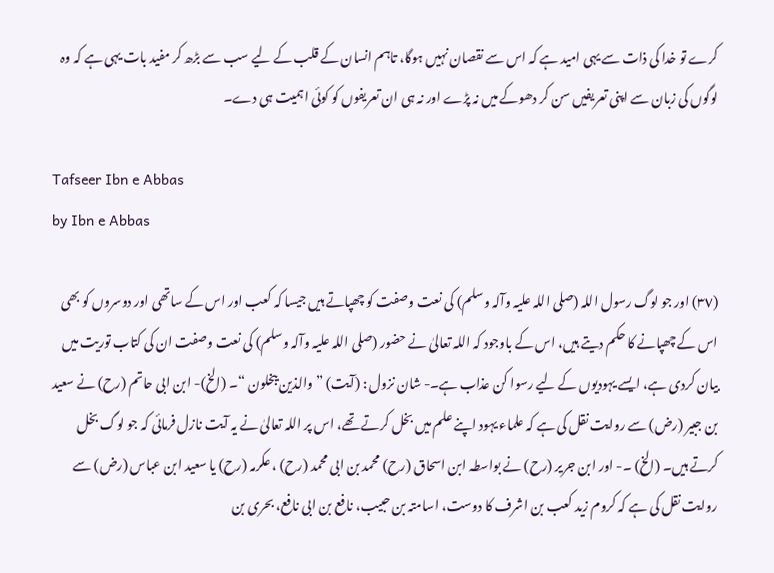کرے تو خدا کی ذات سے یہی امید ہے کہ اس سے نقصان نہیں ہوگا، تاہم انسان کے قلب کے لیے سب سے بڑھ کر مفید بات یہی ہے کہ وہ لوگوں کی زبان سے اپنی تعریفیں سن کر دھوکے میں نہ پڑے اور نہ ہی ان تعریفوں کو کوئی اہمیت ہی دے۔

Tafseer Ibn e Abbas
by Ibn e Abbas

(٣٧) اور جو لوگ رسول اللہ (صلی اللہ علیہ وآلہ وسلم) کی نعت وصفت کو چھپاتے ہیں جیسا کہ کعب اور اس کے ساتھی اور دوسروں کو بھی اس کے چھپانے کا حکم دیتے ہیں، اس کے باوجود کہ اللہ تعالیٰ نے حضور (صلی اللہ علیہ وآلہ وسلم) کی نعت وصفت ان کی کتاب توریت میں بیان کردی ہے، ایسے یہودیوں کے لیے رسوا کن عذاب ہے۔- شان نزول : (آیت) ” والذین یبخلون “۔ (الخ)- ابن ابی حاتم (رح) نے سعید بن جبیر (رض) سے روایت نقل کی ہے کہ علماء یہود اپنے علم میں بخل کرتے تھے، اس پر اللہ تعالیٰ نے یہ آیت نازل فرمائی کہ جو لوگ بخل کرتے ہیں۔ (الخ) ۔- اور ابن جریر (رح) نے بواسطہ ابن اسحاق (رح) محمد بن ابی محمد (رح) ، عکرمہ (رح) یا سعید ابن عباس (رض) سے روایت نقل کی ہے کہ کروم زید کعب بن اشرف کا دوست، اسامتہ بن حبیب، نافع بن ابی نافع، بحری بن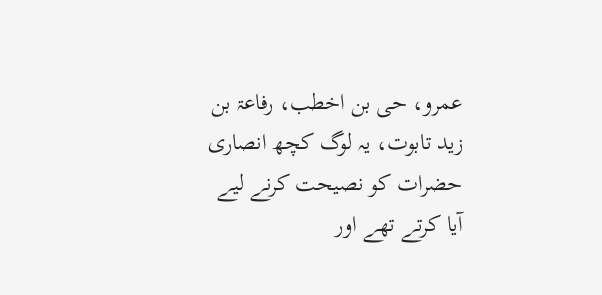عمرو، حی بن اخطب، رفاعۃ بن زید تابوت، یہ لوگ کچھ انصاری حضرات کو نصیحت کرنے لیے آیا کرتے تھے اور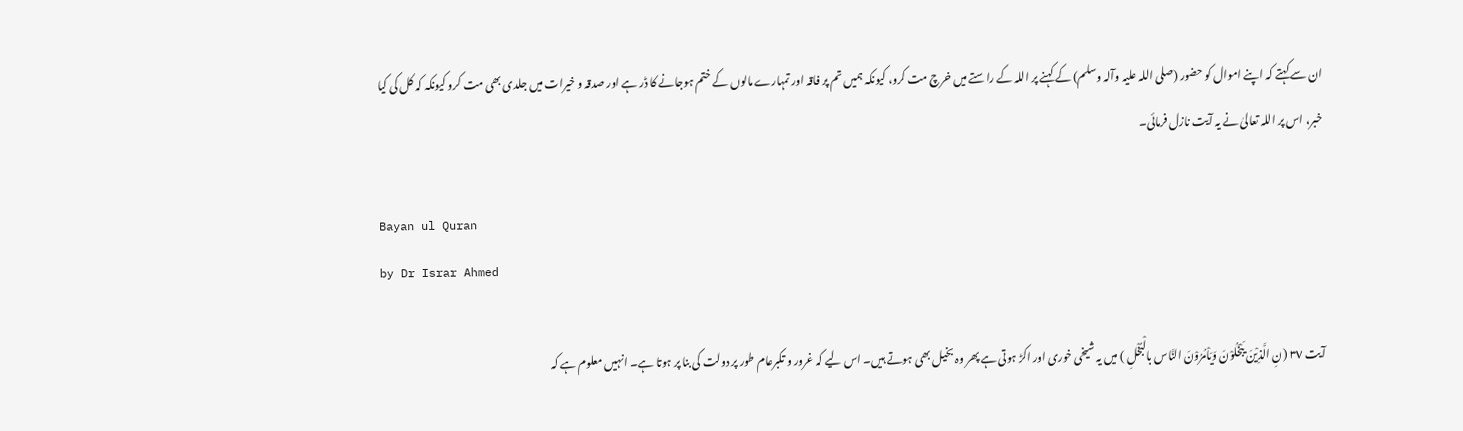ان سے کہتے کہ اپنے اموال کو حضور (صلی اللہ علیہ وآلہ وسلم) کے کہنے پر اللہ کے راستے میں خرچ مت کرو، کیونکہ ہمیں تم پر فاقہ اور تمہارے مالوں کے ختم ہوجانے کا ڈر ہے اور صدقہ و خیرات میں جلدی بھی مت کرو کیونکہ کہ کل کی کیا خبر، اس پر اللہ تعالیٰ نے یہ آیت نازل فرمائی۔

Bayan ul Quran
by Dr Israr Ahmed

آیت ٣٧ (نِ الَّذِیْنَ یَبْخَلُوْنَ وَیَاْمُرُوْنَ النَّاس بالْبُخْلِ ) میں یہ شیخی خوری اور اکڑ ہوتی ہے پھر وہ بخیل بھی ہوتے ہیں۔ اس لیے کہ غرور و تکبرعام طور پر دولت کی بنا پر ہوتا ہے۔ انہیں معلوم ہے کہ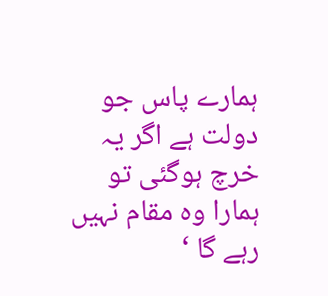ہمارے پاس جو دولت ہے اگر یہ خرچ ہوگئی تو ہمارا وہ مقام نہیں رہے گا ‘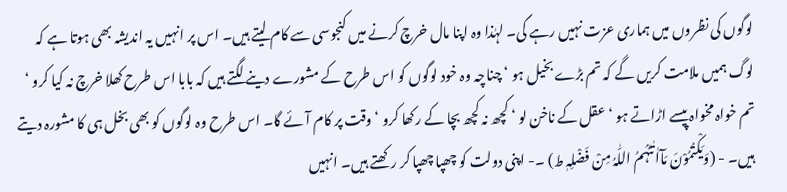لوگوں کی نظروں میں ہماری عزت نہیں رہے گی۔ لہٰذا وہ اپنا مال خرچ کرنے میں کنجوسی سے کام لیتے ہیں۔ اس پر انہیں یہ اندیشہ بھی ہوتا ہے کہ لوگ ہمیں ملامت کریں گے کہ تم بڑے بخیل ہو ‘ چناچہ وہ خود لوگوں کو اس طرح کے مشورے دینے لگتے ہیں کہ بابا اس طرح کھلا خرچ نہ کیا کرو ‘ تم خواہ مخواہ پیسے اڑاتے ہو ‘ عقل کے ناخن لو ‘ کچھ نہ کچھ بچا کے رکھا کرو ‘ وقت پر کام آئے گا۔ اس طرح وہ لوگوں کو بھی بخل ہی کا مشورہ دیتے ہیں۔ - (وَیَکْتُمُوْنَ مَآاٰتٰٹہُمُ اللّٰہُ مِنْ فَضْلِہٖ ط) ۔- اپنی دولت کو چھپا چھپا کر رکھتے ہیں۔ انہیں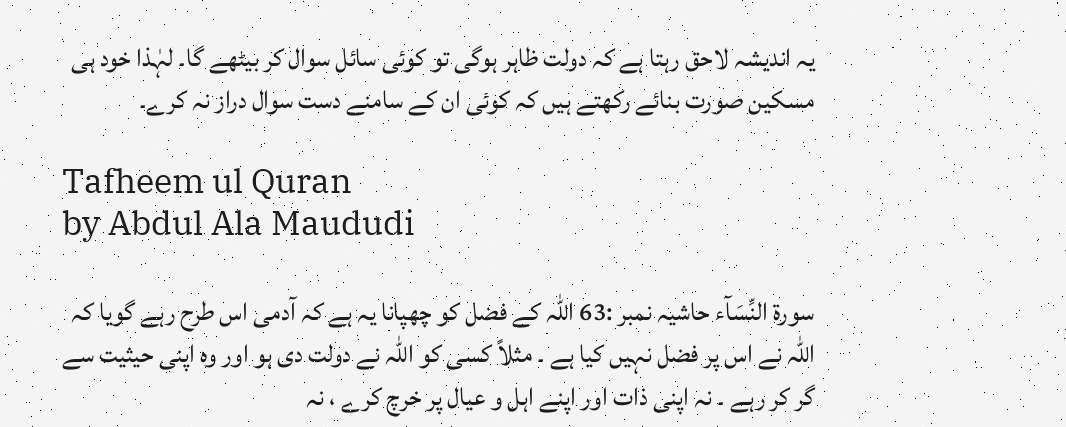یہ اندیشہ لاحق رہتا ہے کہ دولت ظاہر ہوگی تو کوئی سائل سوال کر بیٹھے گا۔ لہٰذا خود ہی مسکین صورت بنائے رکھتے ہیں کہ کوئی ان کے سامنے دست سوال دراز نہ کرے۔

Tafheem ul Quran
by Abdul Ala Maududi

سورة النِّسَآء حاشیہ نمبر :63 اللہ کے فضل کو چھپانا یہ ہے کہ آدمی اس طرح رہے گویا کہ اللہ نے اس پر فضل نہیں کیا ہے ۔ مثلاً کسی کو اللہ نے دولت دی ہو اور وہ اپنی حیثیت سے گر کر رہے ۔ نہ اپنی ذات اور اپنے اہل و عیال پر خرچ کرے ، نہ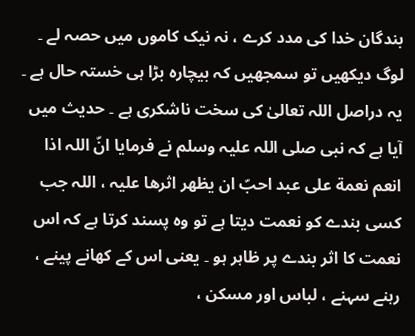بندگان خدا کی مدد کرے ، نہ نیک کاموں میں حصہ لے ۔ لوگ دیکھیں تو سمجھیں کہ بیچارہ بڑا ہی خستہ حال ہے ۔ یہ دراصل اللہ تعالیٰ کی سخت ناشکری ہے ۔ حدیث میں آیا ہے کہ نبی صلی اللہ علیہ وسلم نے فرمایا انّ اللہ اذا انعم نعمة علی عبد احبّ ان یظھر اثرھا علیہ ، اللہ جب کسی بندے کو نعمت دیتا ہے تو وہ پسند کرتا ہے کہ اس نعمت کا اثر بندے پر ظاہر ہو ۔ یعنی اس کے کھانے پینے ، رہنے سہنے ، لباس اور مسکن ،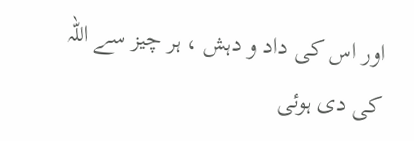اور اس کی داد و دہش ، ہر چیز سے اللہ کی دی ہوئی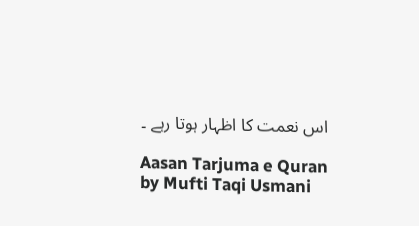اس نعمت کا اظہار ہوتا رہے ۔

Aasan Tarjuma e Quran
by Mufti Taqi Usmani